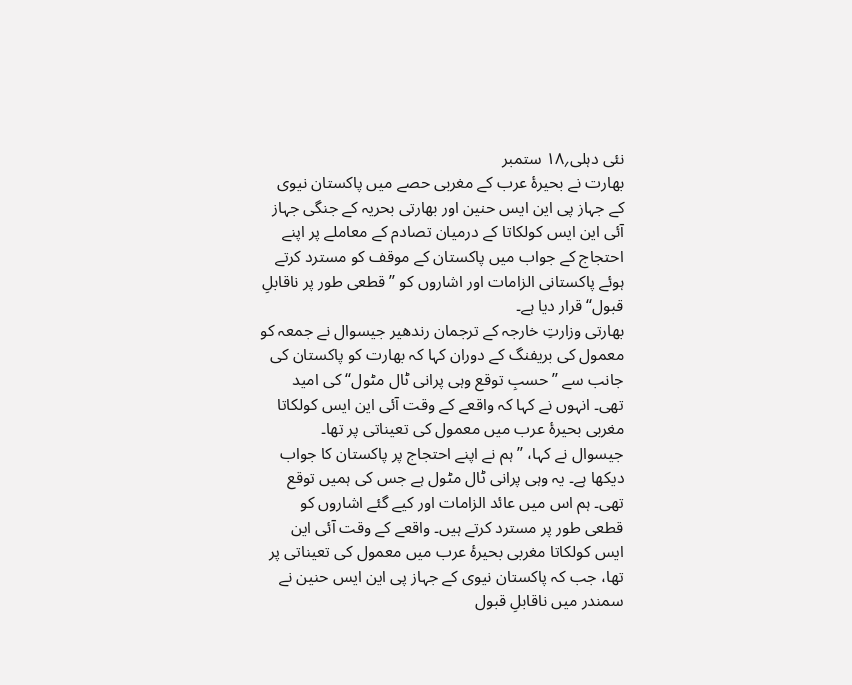نئی دہلی؍۱۸ ستمبر
بھارت نے بحیرۂ عرب کے مغربی حصے میں پاکستان نیوی کے جہاز پی این ایس حنین اور بھارتی بحریہ کے جنگی جہاز آئی این ایس کولکاتا کے درمیان تصادم کے معاملے پر اپنے احتجاج کے جواب میں پاکستان کے موقف کو مسترد کرتے ہوئے پاکستانی الزامات اور اشاروں کو ’’قطعی طور پر ناقابلِ قبول‘‘ قرار دیا ہے۔
بھارتی وزارتِ خارجہ کے ترجمان رندھیر جیسوال نے جمعہ کو معمول کی بریفنگ کے دوران کہا کہ بھارت کو پاکستان کی جانب سے ’’حسبِ توقع وہی پرانی ٹال مٹول‘‘ کی امید تھی۔ انہوں نے کہا کہ واقعے کے وقت آئی این ایس کولکاتا مغربی بحیرۂ عرب میں معمول کی تعیناتی پر تھا۔
جیسوال نے کہا، ’’ہم نے اپنے احتجاج پر پاکستان کا جواب دیکھا ہے۔ یہ وہی پرانی ٹال مٹول ہے جس کی ہمیں توقع تھی۔ ہم اس میں عائد الزامات اور کیے گئے اشاروں کو قطعی طور پر مسترد کرتے ہیں۔ واقعے کے وقت آئی این ایس کولکاتا مغربی بحیرۂ عرب میں معمول کی تعیناتی پر تھا، جب کہ پاکستان نیوی کے جہاز پی این ایس حنین نے سمندر میں ناقابلِ قبول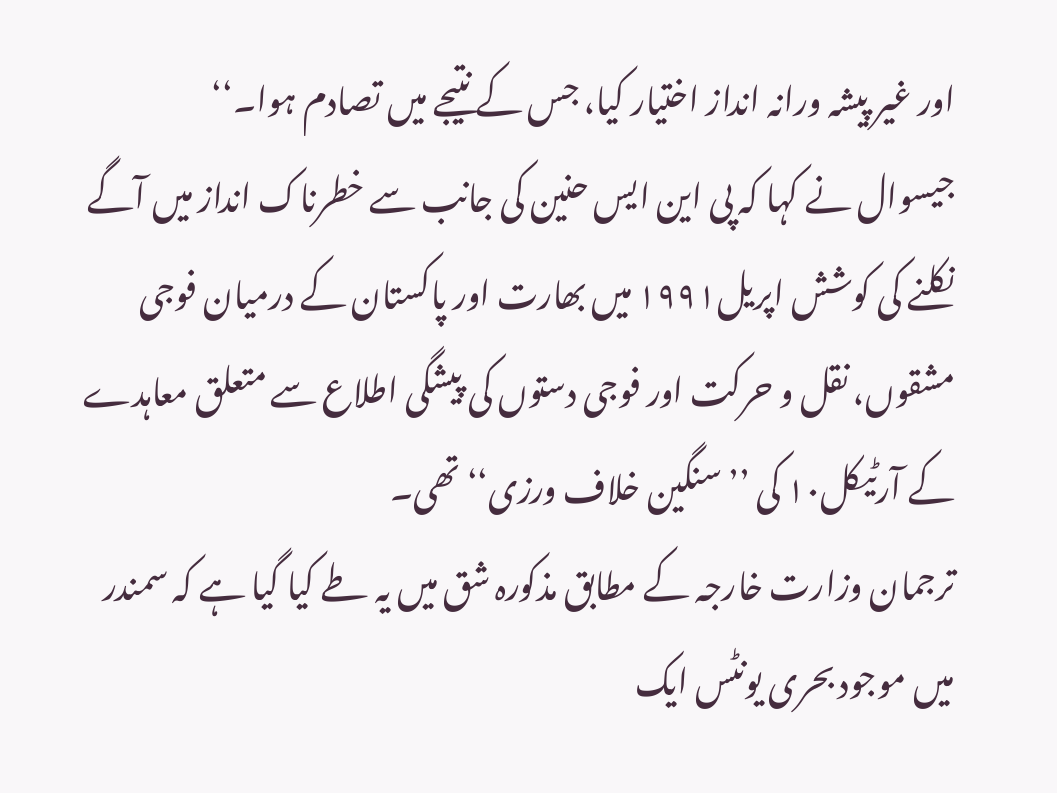اور غیر پیشہ ورانہ انداز اختیار کیا، جس کے نتیجے میں تصادم ہوا۔‘‘
جیسوال نے کہا کہ پی این ایس حنین کی جانب سے خطرناک انداز میں آگے نکلنے کی کوشش اپریل۱۹۹۱ میں بھارت اور پاکستان کے درمیان فوجی مشقوں، نقل و حرکت اور فوجی دستوں کی پیشگی اطلاع سے متعلق معاہدے کے آرٹیکل۱۰ کی ’’سنگین خلاف ورزی‘‘ تھی۔
ترجمان وزارت خارجہ کے مطابق مذکورہ شق میں یہ طے کیا گیا ہے کہ سمندر میں موجود بحری یونٹس ایک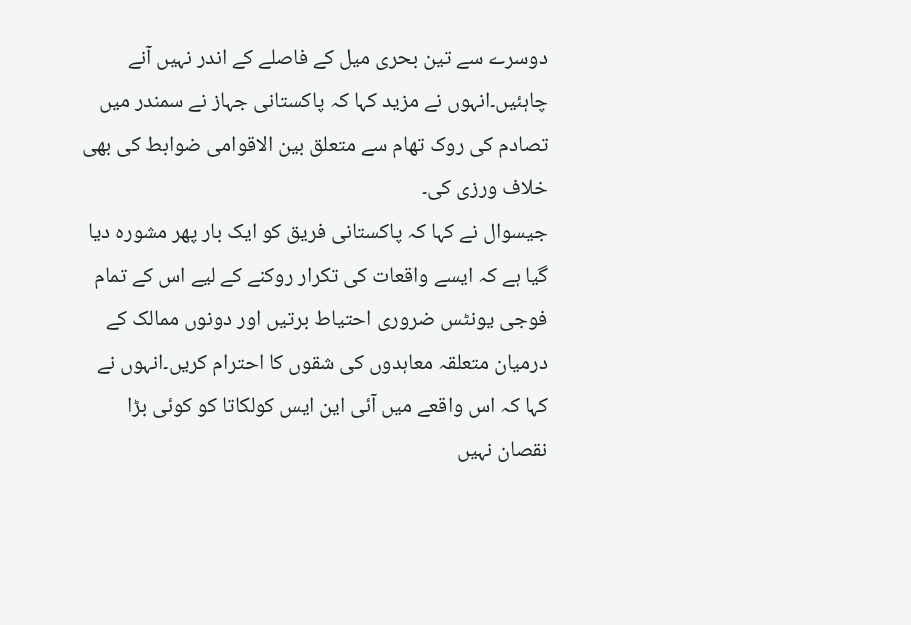دوسرے سے تین بحری میل کے فاصلے کے اندر نہیں آنے چاہئیں۔انہوں نے مزید کہا کہ پاکستانی جہاز نے سمندر میں تصادم کی روک تھام سے متعلق بین الاقوامی ضوابط کی بھی خلاف ورزی کی۔
جیسوال نے کہا کہ پاکستانی فریق کو ایک بار پھر مشورہ دیا گیا ہے کہ ایسے واقعات کی تکرار روکنے کے لیے اس کے تمام فوجی یونٹس ضروری احتیاط برتیں اور دونوں ممالک کے درمیان متعلقہ معاہدوں کی شقوں کا احترام کریں۔انہوں نے کہا کہ اس واقعے میں آئی این ایس کولکاتا کو کوئی بڑا نقصان نہیں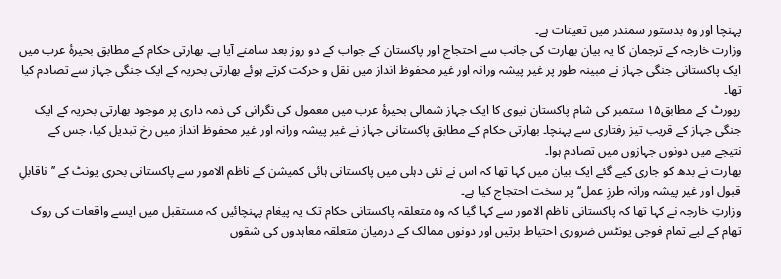پہنچا اور وہ بدستور سمندر میں تعینات ہے۔
وزارت خارجہ کے ترجمان کا یہ بیان بھارت کی جانب سے احتجاج اور پاکستان کے جواب کے دو روز بعد سامنے آیا ہے۔ بھارتی حکام کے مطابق بحیرۂ عرب میں ایک پاکستانی جنگی جہاز نے مبینہ طور پر غیر پیشہ ورانہ اور غیر محفوظ انداز میں نقل و حرکت کرتے ہوئے بھارتی بحریہ کے ایک جنگی جہاز سے تصادم کیا تھا۔
رپورٹ کے مطابق۱۵ ستمبر کی شام پاکستان نیوی کا ایک جہاز شمالی بحیرۂ عرب میں معمول کی نگرانی کی ذمہ داری پر موجود بھارتی بحریہ کے ایک جنگی جہاز کے قریب تیز رفتاری سے پہنچا۔ بھارتی حکام کے مطابق پاکستانی جہاز نے غیر پیشہ ورانہ اور غیر محفوظ انداز میں رخ تبدیل کیا، جس کے نتیجے میں دونوں جہازوں میں تصادم ہوا۔
بھارت نے بدھ کو جاری کیے گئے ایک بیان میں کہا تھا کہ اس نے نئی دہلی میں پاکستانی ہائی کمیشن کے ناظم الامور سے پاکستانی بحری یونٹ کے ’’ناقابلِ قبول اور غیر پیشہ ورانہ طرزِ عمل‘‘ پر سخت احتجاج کیا ہے۔
وزارتِ خارجہ نے کہا تھا کہ پاکستانی ناظم الامور سے کہا گیا کہ وہ متعلقہ پاکستانی حکام تک یہ پیغام پہنچائیں کہ مستقبل میں ایسے واقعات کی روک تھام کے لیے تمام فوجی یونٹس ضروری احتیاط برتیں اور دونوں ممالک کے درمیان متعلقہ معاہدوں کی شقوں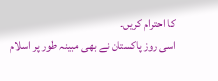کا احترام کریں۔
اسی روز پاکستان نے بھی مبینہ طور پر اسلام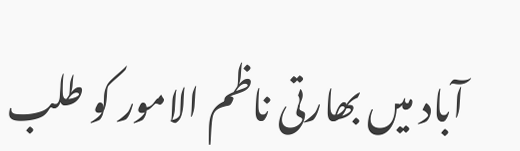آباد میں بھارتی ناظم الامور کو طلب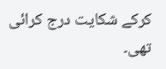کرکے شکایت درج کرائی تھی۔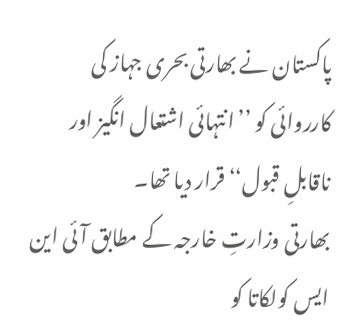پاکستان نے بھارتی بحری جہاز کی کارروائی کو ’’انتہائی اشتعال انگیز اور ناقابلِ قبول‘‘ قرار دیا تھا۔
بھارتی وزارتِ خارجہ کے مطابق آئی این ایس کولکاتا کو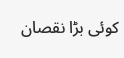کوئی بڑا نقصان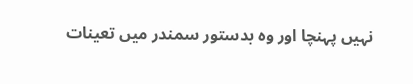نہیں پہنچا اور وہ بدستور سمندر میں تعینات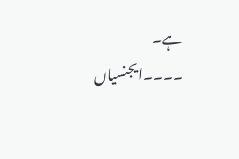ہے۔
۔۔۔۔ایجنسیاں